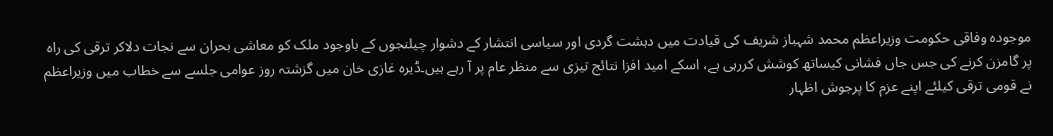موجودہ وفاقی حکومت وزیراعظم محمد شہباز شریف کی قیادت میں دہشت گردی اور سیاسی انتشار کے دشوار چیلنجوں کے باوجود ملک کو معاشی بحران سے نجات دلاکر ترقی کی راہ پر گامزن کرنے کی جس جاں فشانی کیساتھ کوشش کررہی ہے، اسکے امید افزا نتائج تیزی سے منظر عام پر آ رہے ہیں۔ڈیرہ غازی خان میں گزشتہ روز عوامی جلسے سے خطاب میں وزیراعظم نے قومی ترقی کیلئے اپنے عزم کا پرجوش اظہار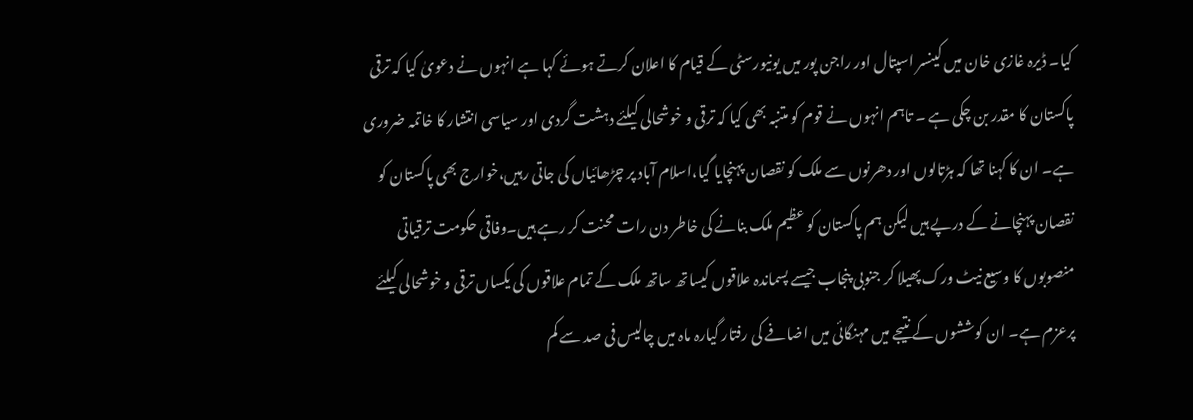کیا۔ ڈیرہ غازی خان میں کینسر اسپتال اور راجن پور میں یونیورسٹی کے قیام کا اعلان کرتے ہوئے کہا ہے انہوں نے دعویٰ کیا کہ ترقی پاکستان کا مقدر بن چکی ہے ۔ تاہم انہوں نے قوم کو متنبہ بھی کیا کہ ترقی و خوشحالی کیلئے دہشت گردی اور سیاسی انتشار کا خاتمہ ضروری ہے۔ ان کا کہنا تھا کہ ہڑتالوں اور دھرنوں سے ملک کو نقصان پہنچایا گیا،اسلام آباد پر چڑھائیاں کی جاتی رہیں،خوارج بھی پاکستان کو نقصان پہنچانے کے درپے ہیں لیکن ہم پاکستان کو عظیم ملک بنانے کی خاطر دن رات محنت کر رہے ہیں۔وفاقی حکومت ترقیاتی منصوبوں کا وسیع نیٹ ورک پھیلا کر جنوبی پنجاب جیسے پسماندہ علاقوں کیساتھ ساتھ ملک کے تمام علاقوں کی یکساں ترقی و خوشحالی کیلئے پرعزم ہے۔ ان کوششوں کے نتیجے میں مہنگائی میں اضافے کی رفتار گیارہ ماہ میں چالیس فی صد سے کم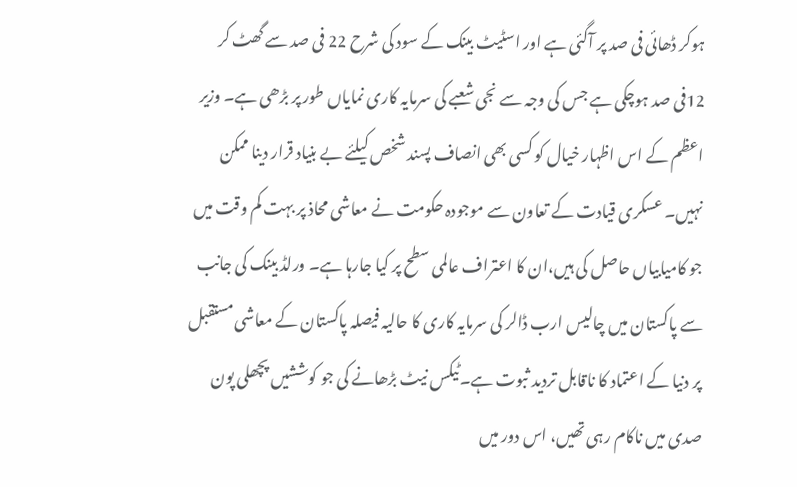ہوکر ڈھائی فی صد پر آگئی ہے اور اسٹیٹ بینک کے سود کی شرح 22 فی صد سے گھٹ کر 12فی صد ہوچکی ہے جس کی وجہ سے نجی شعبے کی سرمایہ کاری نمایاں طور پر بڑھی ہے۔ وزیر اعظم کے اس اظہار خیال کو کسی بھی انصاف پسند شخص کیلئے بے بنیاد قرار دینا ممکن نہیں۔ عسکری قیادت کے تعاون سے موجودہ حکومت نے معاشی محاذ پر بہت کم وقت میں جو کامیابیاں حاصل کی ہیں،ان کا اعتراف عالمی سطح پر کیا جارہا ہے۔ ورلڈ بینک کی جانب سے پاکستان میں چالیس ارب ڈالر کی سرمایہ کاری کا حالیہ فیصلہ پاکستان کے معاشی مستقبل پر دنیا کے اعتماد کا ناقابل تردید ثبوت ہے۔ٹیکس نیٹ بڑھانے کی جو کوششیں پچھلی پون صدی میں ناکام رہی تھیں، اس دور میں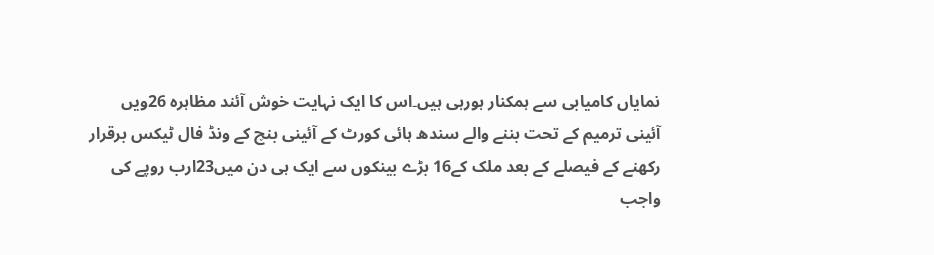نمایاں کامیابی سے ہمکنار ہورہی ہیں۔اس کا ایک نہایت خوش آئند مظاہرہ 26ویں آئینی ترمیم کے تحت بننے والے سندھ ہائی کورٹ کے آئینی بنچ کے ونڈ فال ٹیکس برقرار رکھنے کے فیصلے کے بعد ملک کے16 بڑے بینکوں سے ایک ہی دن میں23ارب روپے کی واجب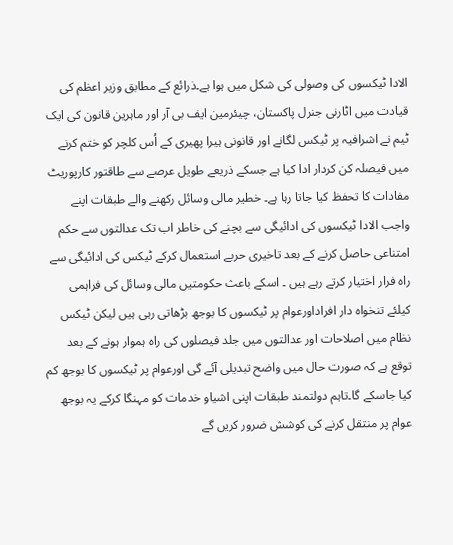الادا ٹیکسوں کی وصولی کی شکل میں ہوا ہے۔ذرائع کے مطابق وزیر اعظم کی قیادت میں اٹارنی جنرل پاکستان، چیئرمین ایف بی آر اور ماہرین قانون کی ایک ٹیم نے اشرافیہ پر ٹیکس لگانے اور قانونی ہیرا پھیری کے اُس کلچر کو ختم کرنے میں فیصلہ کن کردار ادا کیا ہے جسکے ذریعے طویل عرصے سے طاقتور کارپوریٹ مفادات کا تحفظ کیا جاتا رہا ہے۔ خطیر مالی وسائل رکھنے والے طبقات اپنے واجب الادا ٹیکسوں کی ادائیگی سے بچنے کی خاطر اب تک عدالتوں سے حکم امتناعی حاصل کرنے کے بعد تاخیری حربے استعمال کرکے ٹیکس کی ادائیگی سے راہ فرار اختیار کرتے رہے ہیں ۔ اسکے باعث حکومتیں مالی وسائل کی فراہمی کیلئے تنخواہ دار افراداورعوام پر ٹیکسوں کا بوجھ بڑھاتی رہی ہیں لیکن ٹیکس نظام میں اصلاحات اور عدالتوں میں جلد فیصلوں کی راہ ہموار ہونے کے بعد توقع ہے کہ صورت حال میں واضح تبدیلی آئے گی اورعوام پر ٹیکسوں کا بوجھ کم کیا جاسکے گا۔تاہم دولتمند طبقات اپنی اشیاو خدمات کو مہنگا کرکے یہ بوجھ عوام پر منتقل کرنے کی کوشش ضرور کریں گے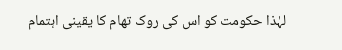لہٰذا حکومت کو اس کی روک تھام کا یقینی اہتمام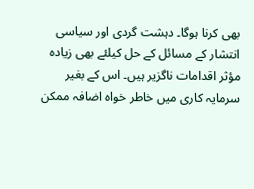بھی کرنا ہوگا۔ دہشت گردی اور سیاسی انتشار کے مسائل کے حل کیلئے بھی زیادہ مؤثر اقدامات ناگزیر ہیں۔ اس کے بغیر سرمایہ کاری میں خاطر خواہ اضافہ ممکن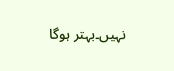نہیں۔بہتر ہوگا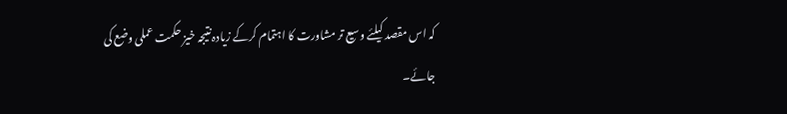کہ اس مقصد کیلئے وسیع تر مشاورت کا اہتمام کرکے زیادہ نتیجہ خیز حکمت عملی وضع کی جائے۔